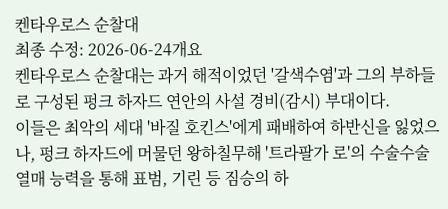켄타우로스 순찰대
최종 수정: 2026-06-24개요
켄타우로스 순찰대는 과거 해적이었던 '갈색수염'과 그의 부하들로 구성된 펑크 하자드 연안의 사설 경비(감시) 부대이다.
이들은 최악의 세대 '바질 호킨스'에게 패배하여 하반신을 잃었으나, 펑크 하자드에 머물던 왕하칠무해 '트라팔가 로'의 수술수술 열매 능력을 통해 표범, 기린 등 짐승의 하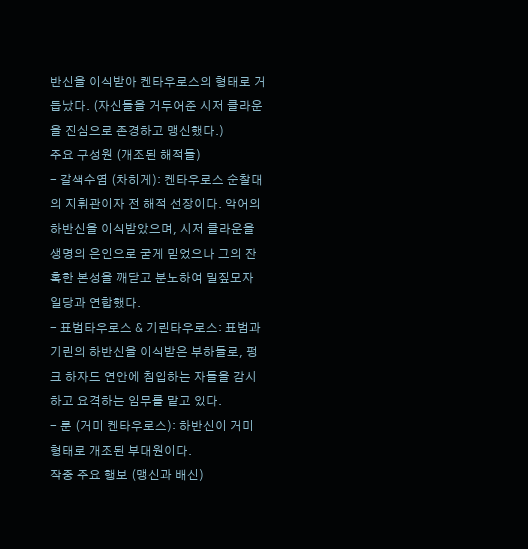반신을 이식받아 켄타우로스의 형태로 거듭났다. (자신들을 거두어준 시저 클라운을 진심으로 존경하고 맹신했다.)
주요 구성원 (개조된 해적들)
- 갈색수염 (차히게): 켄타우로스 순찰대의 지휘관이자 전 해적 선장이다. 악어의 하반신을 이식받았으며, 시저 클라운을 생명의 은인으로 굳게 믿었으나 그의 잔혹한 본성을 깨닫고 분노하여 밀짚모자 일당과 연합했다.
- 표범타우로스 & 기린타우로스: 표범과 기린의 하반신을 이식받은 부하들로, 펑크 하자드 연안에 침입하는 자들을 감시하고 요격하는 임무를 맡고 있다.
- 룬 (거미 켄타우로스): 하반신이 거미 형태로 개조된 부대원이다.
작중 주요 행보 (맹신과 배신)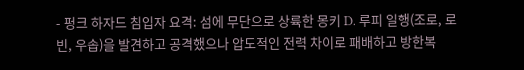- 펑크 하자드 침입자 요격: 섬에 무단으로 상륙한 몽키 D. 루피 일행(조로, 로빈, 우솝)을 발견하고 공격했으나 압도적인 전력 차이로 패배하고 방한복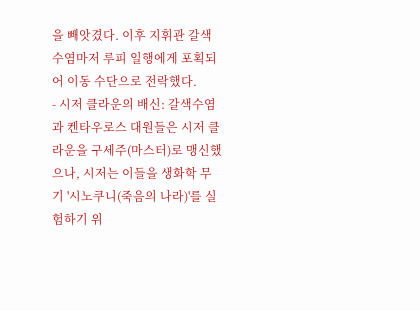을 빼앗겼다. 이후 지휘관 갈색수염마저 루피 일행에게 포획되어 이동 수단으로 전락했다.
- 시저 클라운의 배신: 갈색수염과 켄타우로스 대원들은 시저 클라운을 구세주(마스터)로 맹신했으나, 시저는 이들을 생화학 무기 '시노쿠니(죽음의 나라)'를 실험하기 위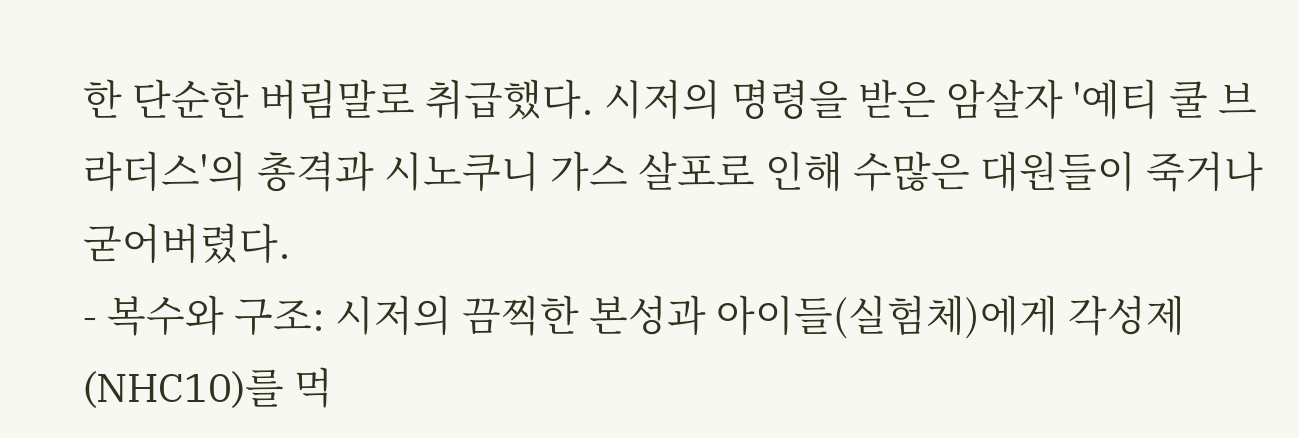한 단순한 버림말로 취급했다. 시저의 명령을 받은 암살자 '예티 쿨 브라더스'의 총격과 시노쿠니 가스 살포로 인해 수많은 대원들이 죽거나 굳어버렸다.
- 복수와 구조: 시저의 끔찍한 본성과 아이들(실험체)에게 각성제(NHC10)를 먹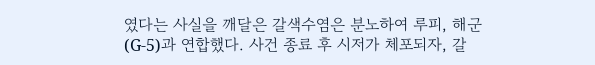였다는 사실을 깨달은 갈색수염은 분노하여 루피, 해군(G-5)과 연합했다. 사건 종료 후 시저가 체포되자, 갈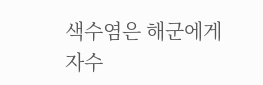색수염은 해군에게 자수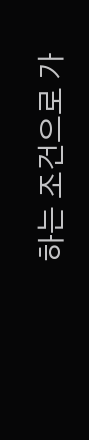하는 조건으로 가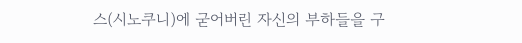스(시노쿠니)에 굳어버린 자신의 부하들을 구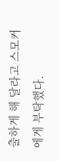출하게 해 달라고 스모커에게 부탁했다.